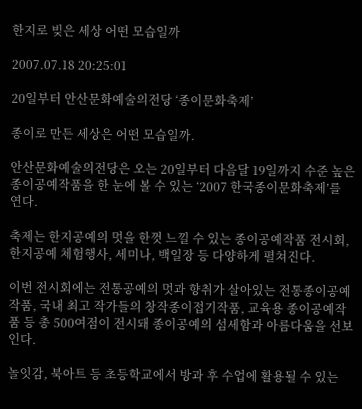한지로 빚은 세상 어떤 모습일까

2007.07.18 20:25:01

20일부터 안산문화예술의전당 ‘종이문화축제’

종이로 만든 세상은 어떤 모습일까.

안산문화예술의전당은 오는 20일부터 다음달 19일까지 수준 높은 종이공예작품을 한 눈에 볼 수 있는 ‘2007 한국종이문화축제’를 연다.

축제는 한지공예의 멋을 한껏 느낄 수 있는 종이공예작품 전시회, 한지공예 체험행사, 세미나, 백일장 등 다양하게 펼쳐진다.

이번 전시회에는 전통공예의 멋과 향취가 살아있는 전통종이공예작품, 국내 최고 작가들의 창작종이접기작품, 교육용 종이공예작품 등 총 500여점이 전시돼 종이공예의 섬세함과 아름다움을 선보인다.

놀잇감, 북아트 등 초등학교에서 방과 후 수업에 활용될 수 있는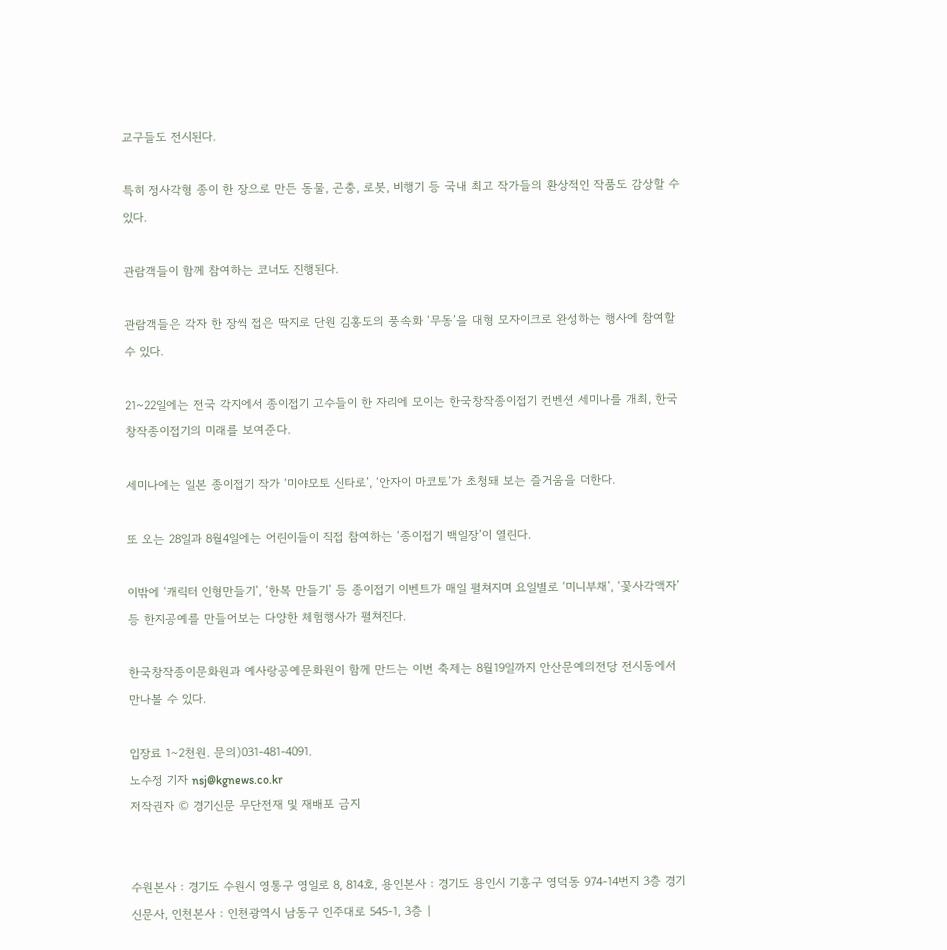교구들도 전시된다.

특히 정사각형 종이 한 장으로 만든 동물, 곤충, 로봇, 비행기 등 국내 최고 작가들의 환상적인 작품도 감상할 수 있다.

관람객들이 함께 참여하는 코너도 진행된다.

관람객들은 각자 한 장씩 접은 딱지로 단원 김홍도의 풍속화 ‘무동’을 대형 모자이크로 완성하는 행사에 참여할 수 있다.

21~22일에는 전국 각지에서 종이접기 고수들이 한 자리에 모이는 한국창작종이접기 컨벤션 세미나를 개최, 한국창작종이접기의 미래를 보여준다.

세미나에는 일본 종이접기 작가 ‘미야모토 신타로’, ‘안자이 마코토’가 초청돼 보는 즐거움을 더한다.

또 오는 28일과 8월4일에는 어린이들이 직접 참여하는 ‘종이접기 백일장’이 열린다.

이밖에 ‘캐릭터 인형만들기’, ‘한복 만들기’ 등 종이접기 이벤트가 매일 펼쳐지며 요일별로 ‘미니부채’, ‘꽃사각액자’ 등 한지공예를 만들어보는 다양한 체험행사가 펼쳐진다.

한국창작종이문화원과 예사랑공예문화원이 함께 만드는 이번 축제는 8월19일까지 안산문예의전당 전시동에서 만나볼 수 있다.

입장료 1∼2천원. 문의)031-481-4091.
노수정 기자 nsj@kgnews.co.kr
저작권자 © 경기신문 무단전재 및 재배포 금지


수원본사 : 경기도 수원시 영통구 영일로 8, 814호, 용인본사 : 경기도 용인시 기흥구 영덕동 974-14번지 3층 경기신문사, 인천본사 : 인천광역시 남동구 인주대로 545-1, 3층 |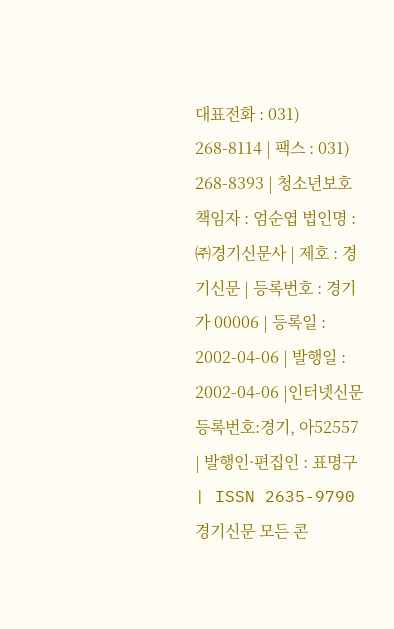대표전화 : 031) 268-8114 | 팩스 : 031) 268-8393 | 청소년보호책임자 : 엄순엽 법인명 : ㈜경기신문사 | 제호 : 경기신문 | 등록번호 : 경기 가 00006 | 등록일 : 2002-04-06 | 발행일 : 2002-04-06 |인터넷신문 등록번호:경기, 아52557 | 발행인·편집인 : 표명구 | ISSN 2635-9790 경기신문 모든 콘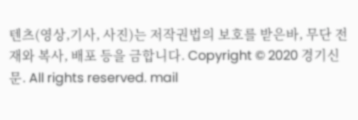텐츠(영상,기사, 사진)는 저작권법의 보호를 받은바, 무단 전재와 복사, 배포 등을 금합니다. Copyright © 2020 경기신문. All rights reserved. mail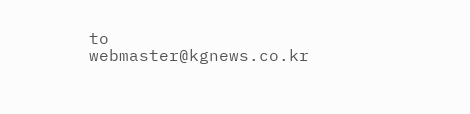to webmaster@kgnews.co.kr